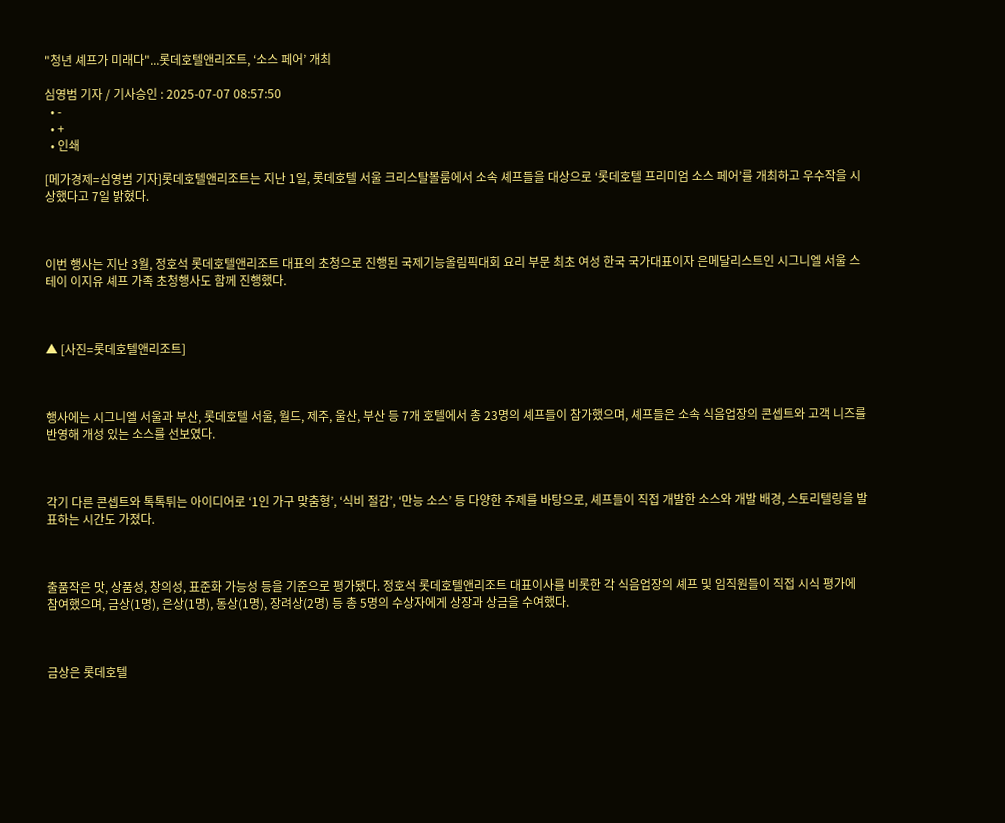"청년 셰프가 미래다"...롯데호텔앤리조트, ‘소스 페어’ 개최

심영범 기자 / 기사승인 : 2025-07-07 08:57:50
  • -
  • +
  • 인쇄

[메가경제=심영범 기자]롯데호텔앤리조트는 지난 1일, 롯데호텔 서울 크리스탈볼룸에서 소속 셰프들을 대상으로 ‘롯데호텔 프리미엄 소스 페어’를 개최하고 우수작을 시상했다고 7일 밝혔다.



이번 행사는 지난 3월, 정호석 롯데호텔앤리조트 대표의 초청으로 진행된 국제기능올림픽대회 요리 부문 최초 여성 한국 국가대표이자 은메달리스트인 시그니엘 서울 스테이 이지유 셰프 가족 초청행사도 함께 진행했다.



▲ [사진=롯데호텔앤리조트]



행사에는 시그니엘 서울과 부산, 롯데호텔 서울, 월드, 제주, 울산, 부산 등 7개 호텔에서 총 23명의 셰프들이 참가했으며, 셰프들은 소속 식음업장의 콘셉트와 고객 니즈를 반영해 개성 있는 소스를 선보였다.



각기 다른 콘셉트와 톡톡튀는 아이디어로 ‘1인 가구 맞춤형’, ‘식비 절감’, ‘만능 소스’ 등 다양한 주제를 바탕으로, 셰프들이 직접 개발한 소스와 개발 배경, 스토리텔링을 발표하는 시간도 가졌다.



출품작은 맛, 상품성, 창의성, 표준화 가능성 등을 기준으로 평가됐다. 정호석 롯데호텔앤리조트 대표이사를 비롯한 각 식음업장의 셰프 및 임직원들이 직접 시식 평가에 참여했으며, 금상(1명), 은상(1명), 동상(1명), 장려상(2명) 등 총 5명의 수상자에게 상장과 상금을 수여했다.



금상은 롯데호텔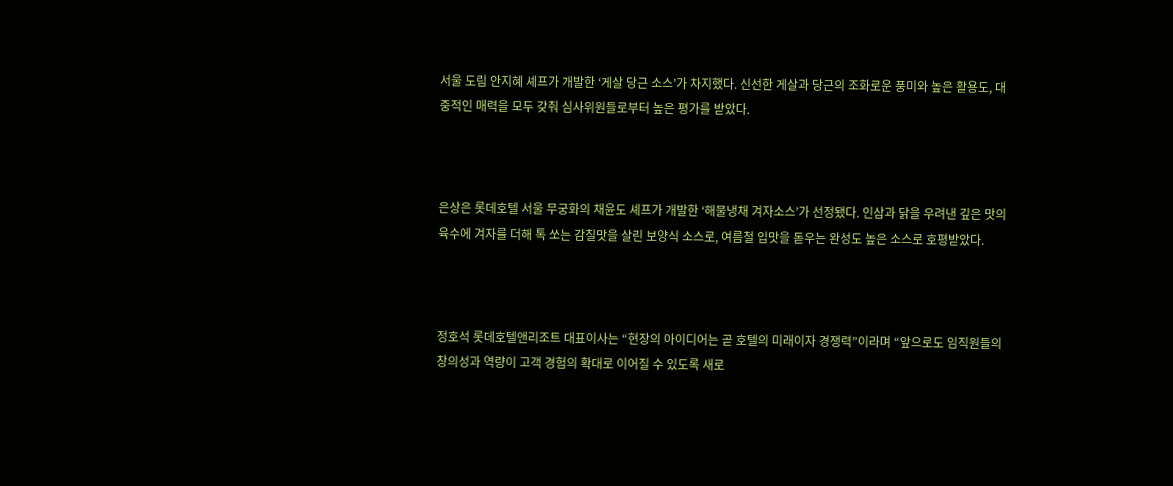서울 도림 안지혜 셰프가 개발한 ‘게살 당근 소스’가 차지했다. 신선한 게살과 당근의 조화로운 풍미와 높은 활용도, 대중적인 매력을 모두 갖춰 심사위원들로부터 높은 평가를 받았다.



은상은 롯데호텔 서울 무궁화의 채윤도 셰프가 개발한 ‘해물냉채 겨자소스’가 선정됐다. 인삼과 닭을 우려낸 깊은 맛의 육수에 겨자를 더해 톡 쏘는 감칠맛을 살린 보양식 소스로, 여름철 입맛을 돋우는 완성도 높은 소스로 호평받았다.



정호석 롯데호텔앤리조트 대표이사는 “현장의 아이디어는 곧 호텔의 미래이자 경쟁력”이라며 “앞으로도 임직원들의 창의성과 역량이 고객 경험의 확대로 이어질 수 있도록 새로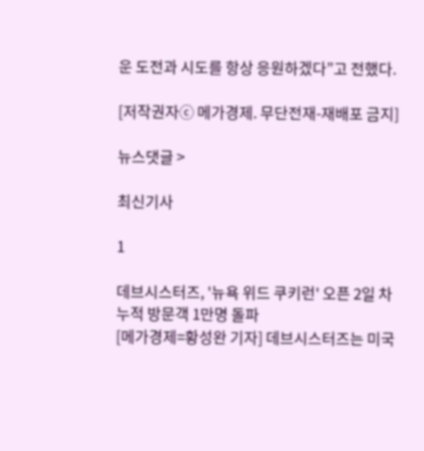운 도전과 시도를 항상 응원하겠다”고 전했다.

[저작권자ⓒ 메가경제. 무단전재-재배포 금지]

뉴스댓글 >

최신기사

1

데브시스터즈, '뉴욕 위드 쿠키런' 오픈 2일 차 누적 방문객 1만명 돌파
[메가경제=황성완 기자] 데브시스터즈는 미국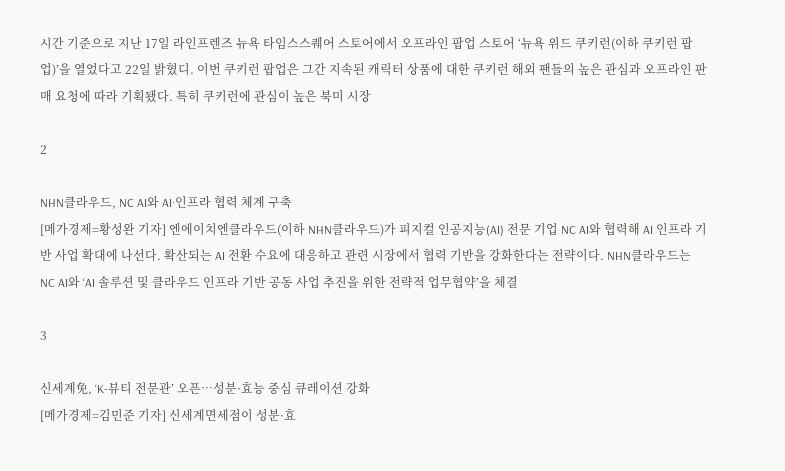시간 기준으로 지난 17일 라인프렌즈 뉴욕 타임스스퀘어 스토어에서 오프라인 팝업 스토어 ‘뉴욕 위드 쿠키런(이하 쿠키런 팝업)’을 열었다고 22일 밝혔디. 이번 쿠키런 팝업은 그간 지속된 캐릭터 상품에 대한 쿠키런 해외 팬들의 높은 관심과 오프라인 판매 요청에 따라 기획됐다. 특히 쿠키런에 관심이 높은 북미 시장

2

NHN클라우드, NC AI와 AI·인프라 협력 체계 구축
[메가경제=황성완 기자] 엔에이치엔클라우드(이하 NHN클라우드)가 피지컬 인공지능(AI) 전문 기업 NC AI와 협력해 AI 인프라 기반 사업 확대에 나선다. 확산되는 AI 전환 수요에 대응하고 관련 시장에서 협력 기반을 강화한다는 전략이다. NHN클라우드는 NC AI와 ‘AI 솔루션 및 클라우드 인프라 기반 공동 사업 추진을 위한 전략적 업무협약’을 체결

3

신세계免, ‘K-뷰티 전문관’ 오픈…성분·효능 중심 큐레이션 강화
[메가경제=김민준 기자] 신세계면세점이 성분·효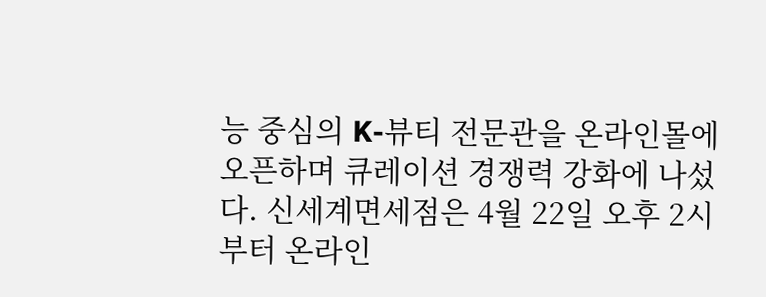능 중심의 K-뷰티 전문관을 온라인몰에 오픈하며 큐레이션 경쟁력 강화에 나섰다. 신세계면세점은 4월 22일 오후 2시부터 온라인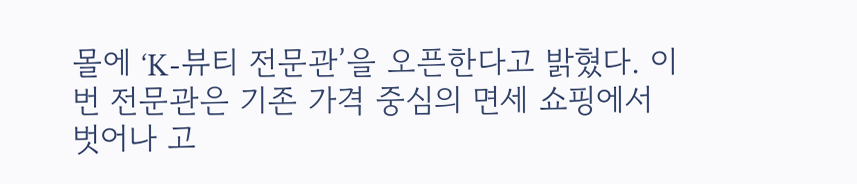몰에 ‘K-뷰티 전문관’을 오픈한다고 밝혔다. 이번 전문관은 기존 가격 중심의 면세 쇼핑에서 벗어나 고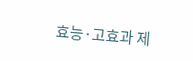효능·고효과 제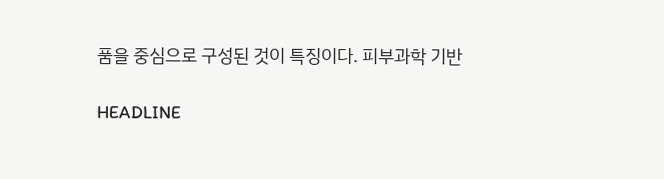품을 중심으로 구성된 것이 특징이다. 피부과학 기반

HEADLINE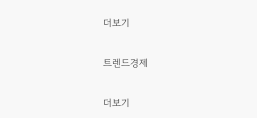더보기

트렌드경제

더보기